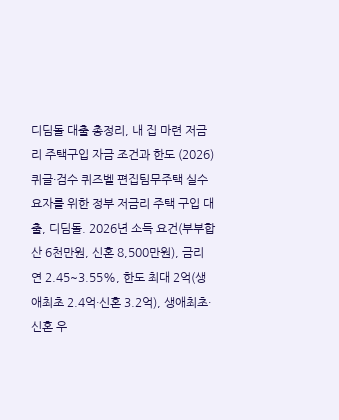디딤돌 대출 총정리, 내 집 마련 저금리 주택구입 자금 조건과 한도 (2026)
퀴글·검수 퀴즈벨 편집팀무주택 실수요자를 위한 정부 저금리 주택 구입 대출, 디딤돌. 2026년 소득 요건(부부합산 6천만원, 신혼 8,500만원), 금리 연 2.45~3.55%, 한도 최대 2억(생애최초 2.4억·신혼 3.2억), 생애최초·신혼 우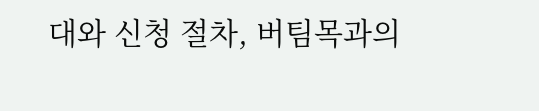대와 신청 절차, 버팀목과의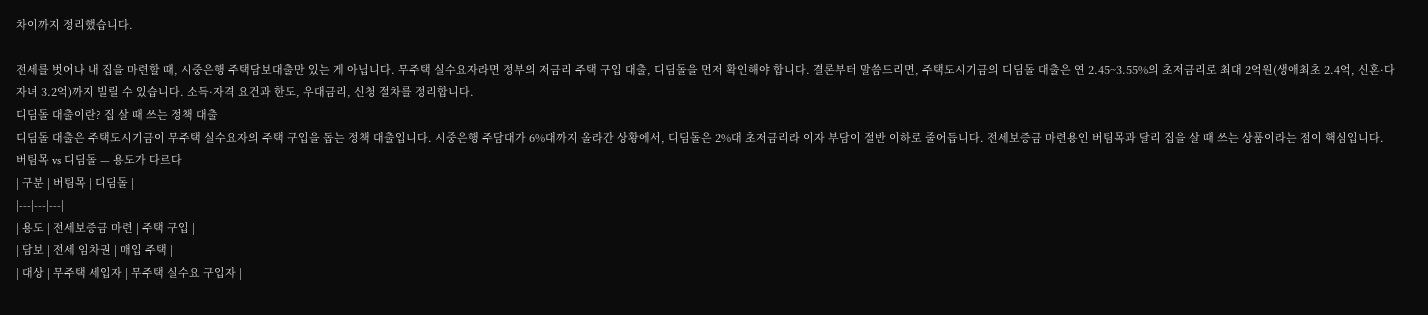차이까지 정리했습니다.

전세를 벗어나 내 집을 마련할 때, 시중은행 주택담보대출만 있는 게 아닙니다. 무주택 실수요자라면 정부의 저금리 주택 구입 대출, 디딤돌을 먼저 확인해야 합니다. 결론부터 말씀드리면, 주택도시기금의 디딤돌 대출은 연 2.45~3.55%의 초저금리로 최대 2억원(생애최초 2.4억, 신혼·다자녀 3.2억)까지 빌릴 수 있습니다. 소득·자격 요건과 한도, 우대금리, 신청 절차를 정리합니다.
디딤돌 대출이란? 집 살 때 쓰는 정책 대출
디딤돌 대출은 주택도시기금이 무주택 실수요자의 주택 구입을 돕는 정책 대출입니다. 시중은행 주담대가 6%대까지 올라간 상황에서, 디딤돌은 2%대 초저금리라 이자 부담이 절반 이하로 줄어듭니다. 전세보증금 마련용인 버팀목과 달리 집을 살 때 쓰는 상품이라는 점이 핵심입니다.
버팀목 vs 디딤돌 — 용도가 다르다
| 구분 | 버팀목 | 디딤돌 |
|---|---|---|
| 용도 | 전세보증금 마련 | 주택 구입 |
| 담보 | 전세 임차권 | 매입 주택 |
| 대상 | 무주택 세입자 | 무주택 실수요 구입자 |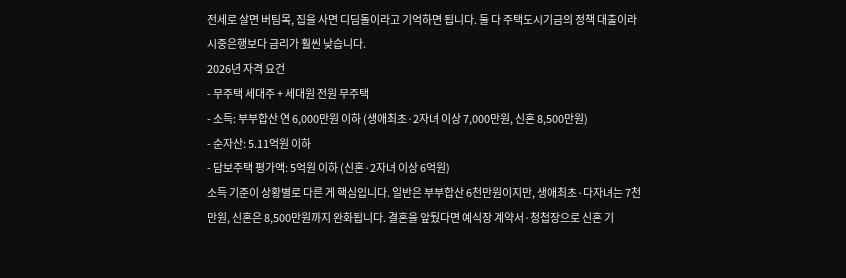전세로 살면 버팀목, 집을 사면 디딤돌이라고 기억하면 됩니다. 둘 다 주택도시기금의 정책 대출이라 시중은행보다 금리가 훨씬 낮습니다.
2026년 자격 요건
- 무주택 세대주 + 세대원 전원 무주택
- 소득: 부부합산 연 6,000만원 이하 (생애최초·2자녀 이상 7,000만원, 신혼 8,500만원)
- 순자산: 5.11억원 이하
- 담보주택 평가액: 5억원 이하 (신혼·2자녀 이상 6억원)
소득 기준이 상황별로 다른 게 핵심입니다. 일반은 부부합산 6천만원이지만, 생애최초·다자녀는 7천만원, 신혼은 8,500만원까지 완화됩니다. 결혼을 앞뒀다면 예식장 계약서·청첩장으로 신혼 기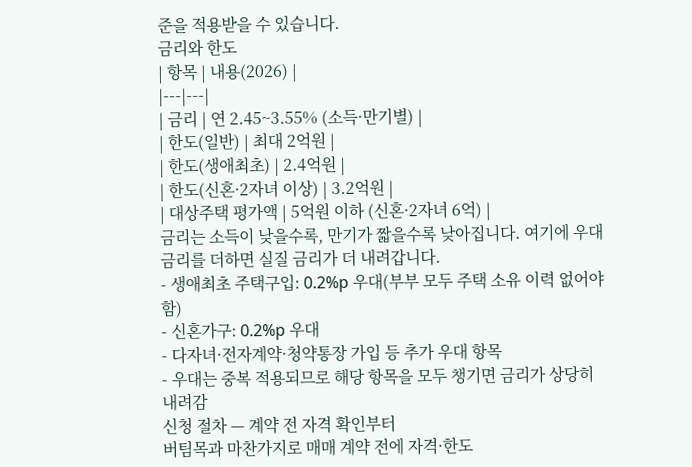준을 적용받을 수 있습니다.
금리와 한도
| 항목 | 내용(2026) |
|---|---|
| 금리 | 연 2.45~3.55% (소득·만기별) |
| 한도(일반) | 최대 2억원 |
| 한도(생애최초) | 2.4억원 |
| 한도(신혼·2자녀 이상) | 3.2억원 |
| 대상주택 평가액 | 5억원 이하 (신혼·2자녀 6억) |
금리는 소득이 낮을수록, 만기가 짧을수록 낮아집니다. 여기에 우대금리를 더하면 실질 금리가 더 내려갑니다.
- 생애최초 주택구입: 0.2%p 우대(부부 모두 주택 소유 이력 없어야 함)
- 신혼가구: 0.2%p 우대
- 다자녀·전자계약·청약통장 가입 등 추가 우대 항목
- 우대는 중복 적용되므로 해당 항목을 모두 챙기면 금리가 상당히 내려감
신청 절차 — 계약 전 자격 확인부터
버팀목과 마찬가지로 매매 계약 전에 자격·한도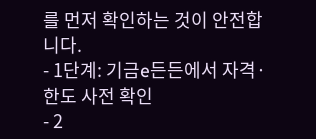를 먼저 확인하는 것이 안전합니다.
- 1단계: 기금e든든에서 자격·한도 사전 확인
- 2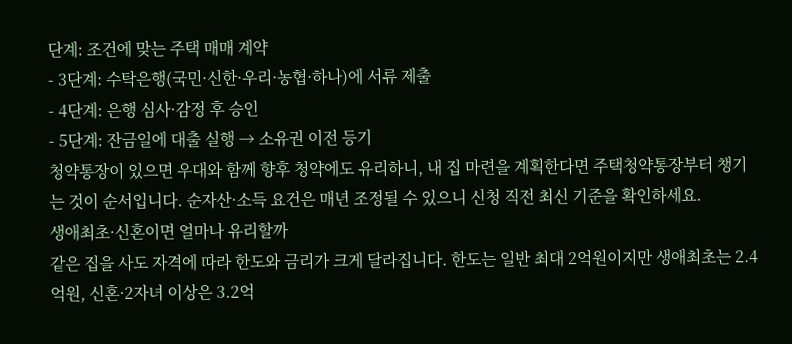단계: 조건에 맞는 주택 매매 계약
- 3단계: 수탁은행(국민·신한·우리·농협·하나)에 서류 제출
- 4단계: 은행 심사·감정 후 승인
- 5단계: 잔금일에 대출 실행 → 소유권 이전 등기
청약통장이 있으면 우대와 함께 향후 청약에도 유리하니, 내 집 마련을 계획한다면 주택청약통장부터 챙기는 것이 순서입니다. 순자산·소득 요건은 매년 조정될 수 있으니 신청 직전 최신 기준을 확인하세요.
생애최초·신혼이면 얼마나 유리할까
같은 집을 사도 자격에 따라 한도와 금리가 크게 달라집니다. 한도는 일반 최대 2억원이지만 생애최초는 2.4억원, 신혼·2자녀 이상은 3.2억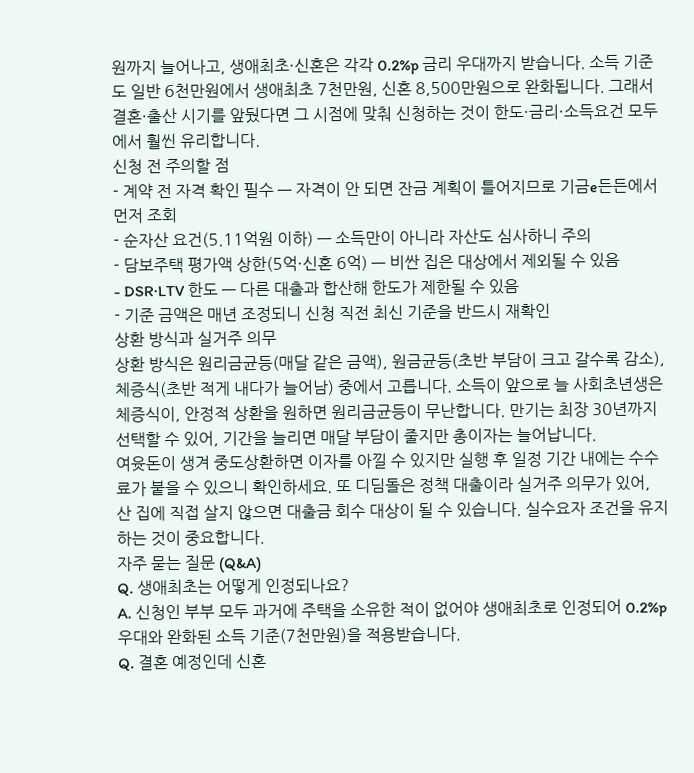원까지 늘어나고, 생애최초·신혼은 각각 0.2%p 금리 우대까지 받습니다. 소득 기준도 일반 6천만원에서 생애최초 7천만원, 신혼 8,500만원으로 완화됩니다. 그래서 결혼·출산 시기를 앞뒀다면 그 시점에 맞춰 신청하는 것이 한도·금리·소득요건 모두에서 훨씬 유리합니다.
신청 전 주의할 점
- 계약 전 자격 확인 필수 — 자격이 안 되면 잔금 계획이 틀어지므로 기금e든든에서 먼저 조회
- 순자산 요건(5.11억원 이하) — 소득만이 아니라 자산도 심사하니 주의
- 담보주택 평가액 상한(5억·신혼 6억) — 비싼 집은 대상에서 제외될 수 있음
- DSR·LTV 한도 — 다른 대출과 합산해 한도가 제한될 수 있음
- 기준 금액은 매년 조정되니 신청 직전 최신 기준을 반드시 재확인
상환 방식과 실거주 의무
상환 방식은 원리금균등(매달 같은 금액), 원금균등(초반 부담이 크고 갈수록 감소), 체증식(초반 적게 내다가 늘어남) 중에서 고릅니다. 소득이 앞으로 늘 사회초년생은 체증식이, 안정적 상환을 원하면 원리금균등이 무난합니다. 만기는 최장 30년까지 선택할 수 있어, 기간을 늘리면 매달 부담이 줄지만 총이자는 늘어납니다.
여윳돈이 생겨 중도상환하면 이자를 아낄 수 있지만 실행 후 일정 기간 내에는 수수료가 붙을 수 있으니 확인하세요. 또 디딤돌은 정책 대출이라 실거주 의무가 있어, 산 집에 직접 살지 않으면 대출금 회수 대상이 될 수 있습니다. 실수요자 조건을 유지하는 것이 중요합니다.
자주 묻는 질문 (Q&A)
Q. 생애최초는 어떻게 인정되나요?
A. 신청인 부부 모두 과거에 주택을 소유한 적이 없어야 생애최초로 인정되어 0.2%p 우대와 완화된 소득 기준(7천만원)을 적용받습니다.
Q. 결혼 예정인데 신혼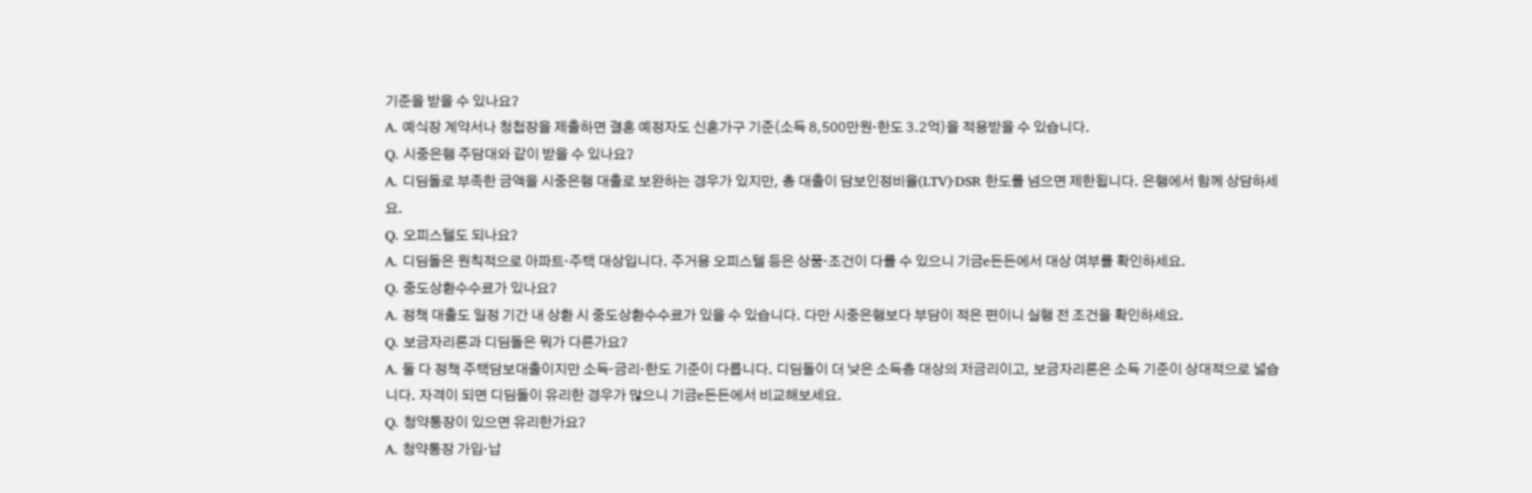기준을 받을 수 있나요?
A. 예식장 계약서나 청첩장을 제출하면 결혼 예정자도 신혼가구 기준(소득 8,500만원·한도 3.2억)을 적용받을 수 있습니다.
Q. 시중은행 주담대와 같이 받을 수 있나요?
A. 디딤돌로 부족한 금액을 시중은행 대출로 보완하는 경우가 있지만, 총 대출이 담보인정비율(LTV)·DSR 한도를 넘으면 제한됩니다. 은행에서 함께 상담하세요.
Q. 오피스텔도 되나요?
A. 디딤돌은 원칙적으로 아파트·주택 대상입니다. 주거용 오피스텔 등은 상품·조건이 다를 수 있으니 기금e든든에서 대상 여부를 확인하세요.
Q. 중도상환수수료가 있나요?
A. 정책 대출도 일정 기간 내 상환 시 중도상환수수료가 있을 수 있습니다. 다만 시중은행보다 부담이 적은 편이니 실행 전 조건을 확인하세요.
Q. 보금자리론과 디딤돌은 뭐가 다른가요?
A. 둘 다 정책 주택담보대출이지만 소득·금리·한도 기준이 다릅니다. 디딤돌이 더 낮은 소득층 대상의 저금리이고, 보금자리론은 소득 기준이 상대적으로 넓습니다. 자격이 되면 디딤돌이 유리한 경우가 많으니 기금e든든에서 비교해보세요.
Q. 청약통장이 있으면 유리한가요?
A. 청약통장 가입·납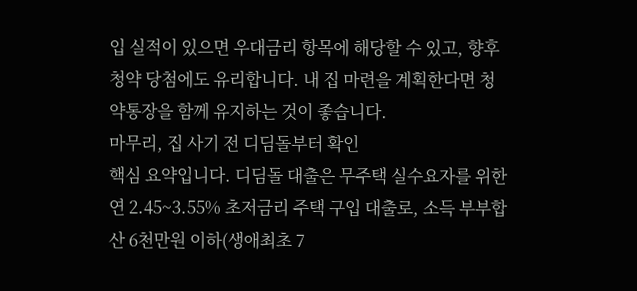입 실적이 있으면 우대금리 항목에 해당할 수 있고, 향후 청약 당첨에도 유리합니다. 내 집 마련을 계획한다면 청약통장을 함께 유지하는 것이 좋습니다.
마무리, 집 사기 전 디딤돌부터 확인
핵심 요약입니다. 디딤돌 대출은 무주택 실수요자를 위한 연 2.45~3.55% 초저금리 주택 구입 대출로, 소득 부부합산 6천만원 이하(생애최초 7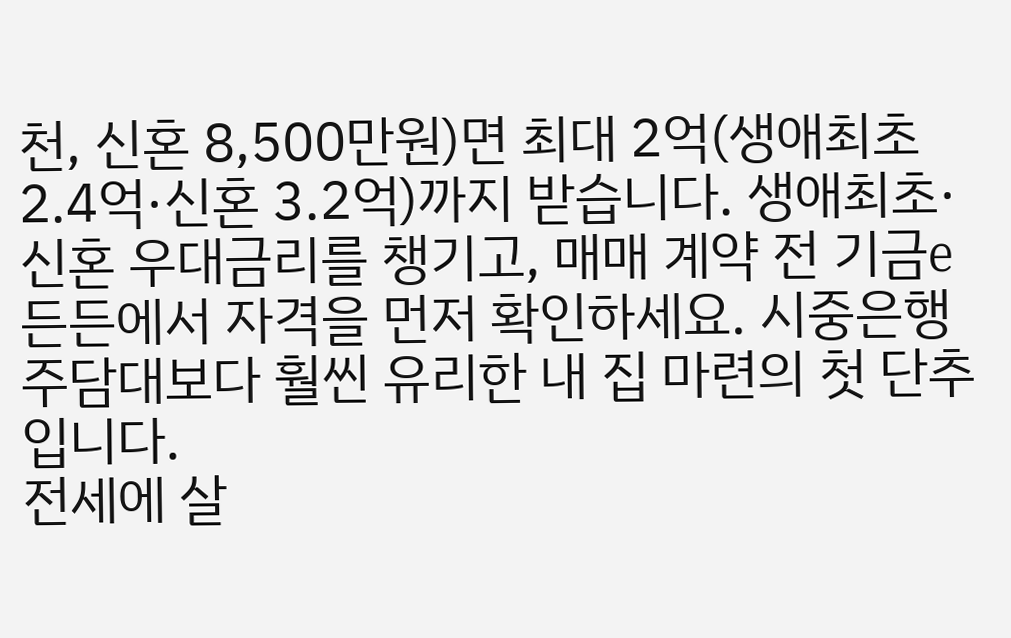천, 신혼 8,500만원)면 최대 2억(생애최초 2.4억·신혼 3.2억)까지 받습니다. 생애최초·신혼 우대금리를 챙기고, 매매 계약 전 기금e든든에서 자격을 먼저 확인하세요. 시중은행 주담대보다 훨씬 유리한 내 집 마련의 첫 단추입니다.
전세에 살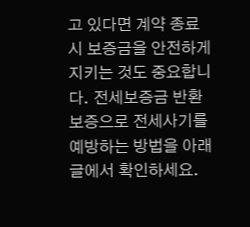고 있다면 계약 종료 시 보증금을 안전하게 지키는 것도 중요합니다. 전세보증금 반환보증으로 전세사기를 예방하는 방법을 아래 글에서 확인하세요.